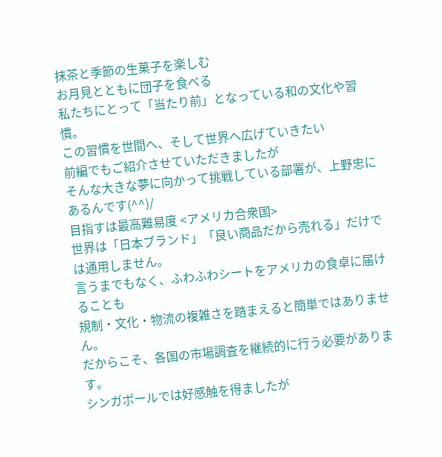抹茶と季節の生菓子を楽しむ
お月見とともに団子を食べる
私たちにとって「当たり前」となっている和の文化や習慣。
この習慣を世間へ、そして世界へ広げていきたい
前編でもご紹介させていただきましたが
そんな大きな夢に向かって挑戦している部署が、上野忠にあるんです(^^)/
目指すは最高難易度 <アメリカ合衆国>
世界は「日本ブランド」「良い商品だから売れる」だけでは通用しません。
言うまでもなく、ふわふわシートをアメリカの食卓に届けることも
規制・文化・物流の複雑さを踏まえると簡単ではありません。
だからこそ、各国の市場調査を継続的に行う必要があります。
シンガポールでは好感触を得ましたが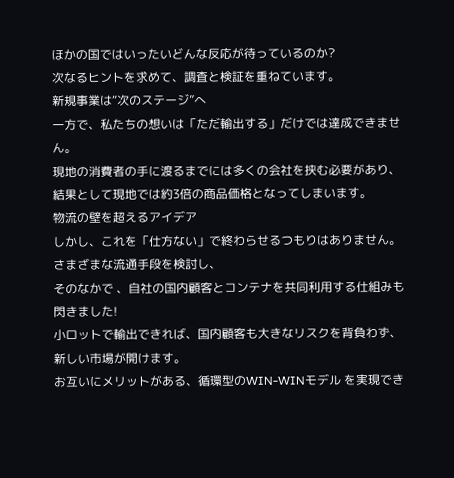ほかの国ではいったいどんな反応が待っているのか?
次なるヒントを求めて、調査と検証を重ねています。
新規事業は“次のステージ”へ
一方で、私たちの想いは「ただ輸出する」だけでは達成できません。
現地の消費者の手に渡るまでには多くの会社を挟む必要があり、
結果として現地では約3倍の商品価格となってしまいます。
物流の壁を超えるアイデア
しかし、これを「仕方ない」で終わらせるつもりはありません。
さまざまな流通手段を検討し、
そのなかで 、自社の国内顧客とコンテナを共同利用する仕組みも閃きました!
小ロットで輸出できれば、国内顧客も大きなリスクを背負わず、
新しい市場が開けます。
お互いにメリットがある、循環型のWIN-WINモデル を実現でき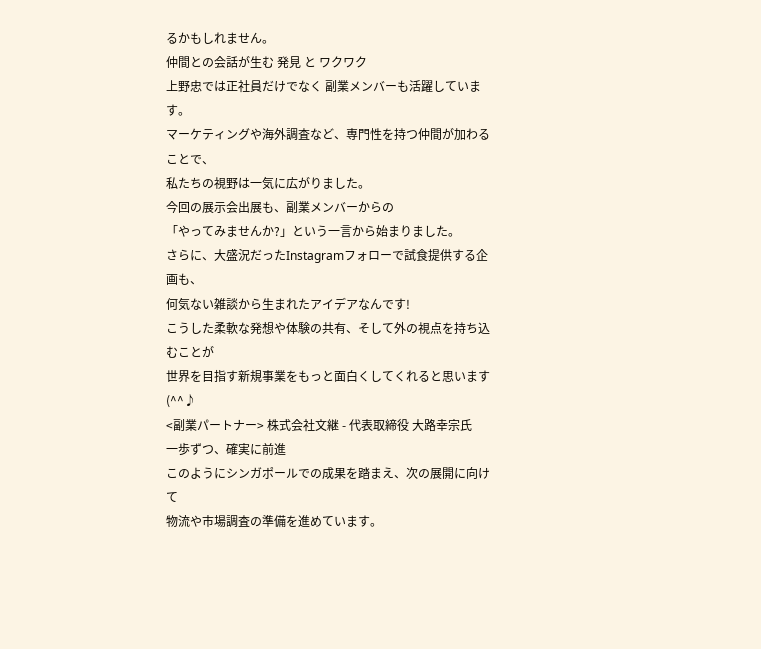るかもしれません。
仲間との会話が生む 発見 と ワクワク
上野忠では正社員だけでなく 副業メンバーも活躍しています。
マーケティングや海外調査など、専門性を持つ仲間が加わることで、
私たちの視野は一気に広がりました。
今回の展示会出展も、副業メンバーからの
「やってみませんか?」という一言から始まりました。
さらに、大盛況だったInstagramフォローで試食提供する企画も、
何気ない雑談から生まれたアイデアなんです!
こうした柔軟な発想や体験の共有、そして外の視点を持ち込むことが
世界を目指す新規事業をもっと面白くしてくれると思います(^^♪
<副業パートナー> 株式会社文継 - 代表取締役 大路幸宗氏
一歩ずつ、確実に前進
このようにシンガポールでの成果を踏まえ、次の展開に向けて
物流や市場調査の準備を進めています。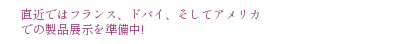直近ではフランス、ドバイ、そしてアメリカでの製品展示を準備中!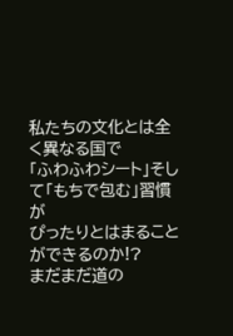私たちの文化とは全く異なる国で
「ふわふわシート」そして「もちで包む」習慣が
ぴったりとはまることができるのか!?
まだまだ道の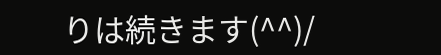りは続きます(^^)/